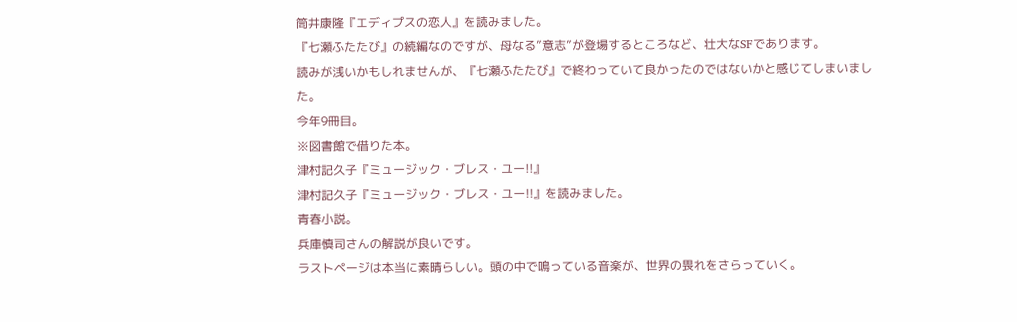筒井康隆『エディプスの恋人』を読みました。
『七瀬ふたたび』の続編なのですが、母なる”意志”が登場するところなど、壮大なSFであります。
読みが浅いかもしれませんが、『七瀬ふたたび』で終わっていて良かったのではないかと感じてしまいました。
今年9冊目。
※図書館で借りた本。
津村記久子『ミュージック・ブレス・ユー!!』
津村記久子『ミュージック・ブレス・ユー!!』を読みました。
青春小説。
兵庫慎司さんの解説が良いです。
ラストページは本当に素晴らしい。頭の中で鳴っている音楽が、世界の畏れをさらっていく。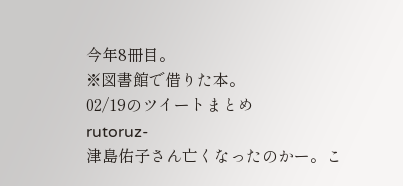今年8冊目。
※図書館で借りた本。
02/19のツイートまとめ
rutoruz-
津島佑子さん亡くなったのかー。こ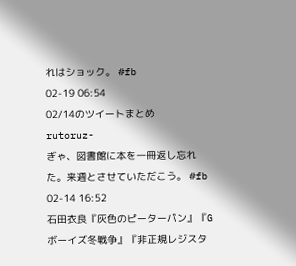れはショック。 #fb
02-19 06:54
02/14のツイートまとめ
rutoruz-
ぎゃ、図書館に本を一冊返し忘れた。来週とさせていただこう。 #fb
02-14 16:52
石田衣良『灰色のピーターパン』『Gボーイズ冬戦争』『非正規レジスタ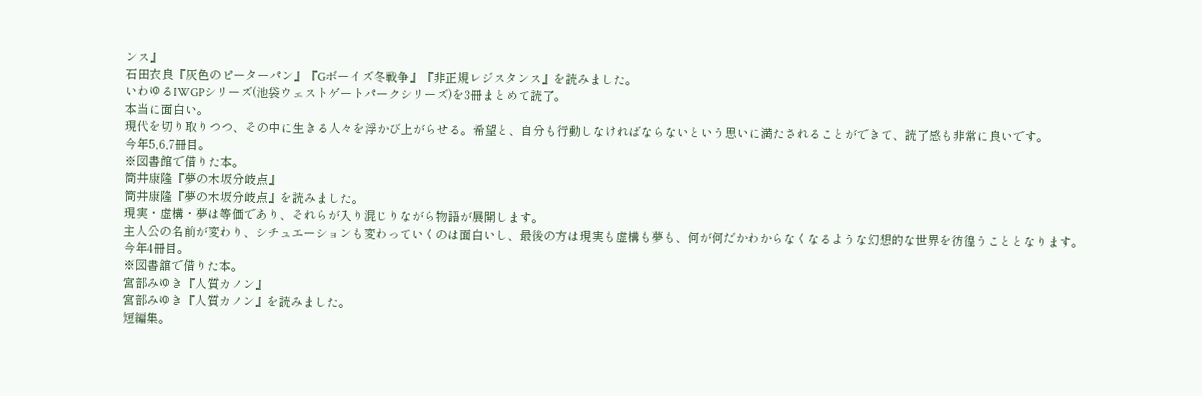ンス』
石田衣良『灰色のピーターパン』『Gボーイズ冬戦争』『非正規レジスタンス』を読みました。
いわゆるIWGPシリーズ(池袋ウェストゲートパークシリーズ)を3冊まとめて読了。
本当に面白い。
現代を切り取りつつ、その中に生きる人々を浮かび上がらせる。希望と、自分も行動しなければならないという思いに満たされることができて、読了感も非常に良いです。
今年5,6,7冊目。
※図書館で借りた本。
筒井康隆『夢の木坂分岐点』
筒井康隆『夢の木坂分岐点』を読みました。
現実・虚構・夢は等価であり、それらが入り混じりながら物語が展開します。
主人公の名前が変わり、シチュエーションも変わっていくのは面白いし、最後の方は現実も虚構も夢も、何が何だかわからなくなるような幻想的な世界を彷徨うこととなります。
今年4冊目。
※図書舘で借りた本。
宮部みゆき『人質カノン』
宮部みゆき『人質カノン』を読みました。
短編集。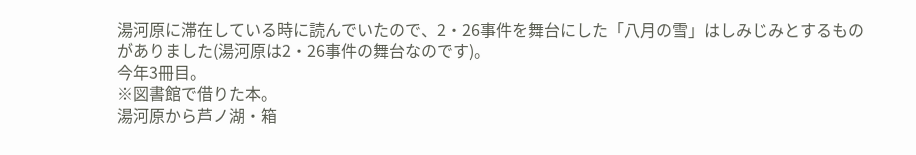湯河原に滞在している時に読んでいたので、2・26事件を舞台にした「八月の雪」はしみじみとするものがありました(湯河原は2・26事件の舞台なのです)。
今年3冊目。
※図書館で借りた本。
湯河原から芦ノ湖・箱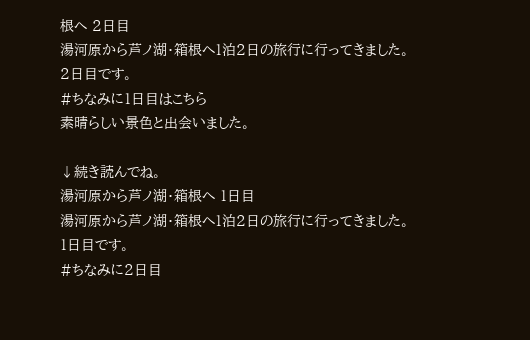根へ 2日目
湯河原から芦ノ湖・箱根へ1泊2日の旅行に行ってきました。
2日目です。
#ちなみに1日目はこちら
素晴らしい景色と出会いました。

↓続き読んでね。
湯河原から芦ノ湖・箱根へ 1日目
湯河原から芦ノ湖・箱根へ1泊2日の旅行に行ってきました。
1日目です。
#ちなみに2日目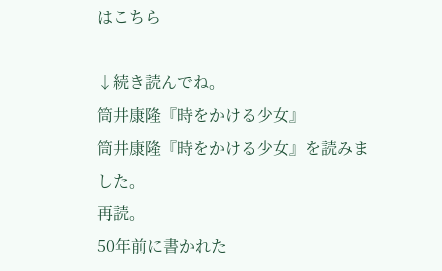はこちら

↓続き読んでね。
筒井康隆『時をかける少女』
筒井康隆『時をかける少女』を読みました。
再読。
50年前に書かれた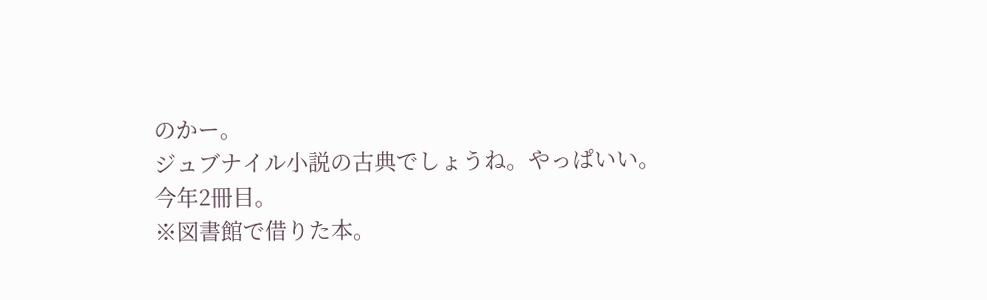のかー。
ジュブナイル小説の古典でしょうね。やっぱいい。
今年2冊目。
※図書館で借りた本。